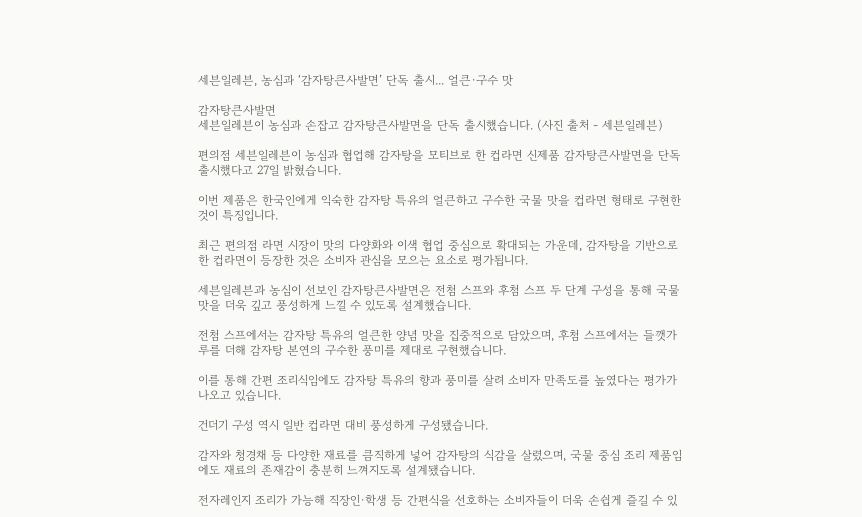세븐일레븐, 농심과 ‘감자탕큰사발면’ 단독 출시... 얼큰·구수 맛

감자탕큰사발면
세븐일레븐이 농심과 손잡고 감자탕큰사발면을 단독 출시했습니다. (사진 출처 - 세븐일레븐)

편의점 세븐일레븐이 농심과 협업해 감자탕을 모티브로 한 컵라면 신제품 감자탕큰사발면을 단독 출시했다고 27일 밝혔습니다.

이번 제품은 한국인에게 익숙한 감자탕 특유의 얼큰하고 구수한 국물 맛을 컵라면 형태로 구현한 것이 특징입니다.

최근 편의점 라면 시장이 맛의 다양화와 이색 협업 중심으로 확대되는 가운데, 감자탕을 기반으로 한 컵라면이 등장한 것은 소비자 관심을 모으는 요소로 평가됩니다.

세븐일레븐과 농심이 선보인 감자탕큰사발면은 전첨 스프와 후첨 스프 두 단계 구성을 통해 국물 맛을 더욱 깊고 풍성하게 느낄 수 있도록 설계했습니다.

전첨 스프에서는 감자탕 특유의 얼큰한 양념 맛을 집중적으로 담았으며, 후첨 스프에서는 들깻가루를 더해 감자탕 본연의 구수한 풍미를 제대로 구현했습니다.

이를 통해 간편 조리식임에도 감자탕 특유의 향과 풍미를 살려 소비자 만족도를 높였다는 평가가 나오고 있습니다.

건더기 구성 역시 일반 컵라면 대비 풍성하게 구성됐습니다.

감자와 청경채 등 다양한 재료를 큼직하게 넣어 감자탕의 식감을 살렸으며, 국물 중심 조리 제품임에도 재료의 존재감이 충분히 느껴지도록 설계됐습니다.

전자레인지 조리가 가능해 직장인·학생 등 간편식을 선호하는 소비자들이 더욱 손쉽게 즐길 수 있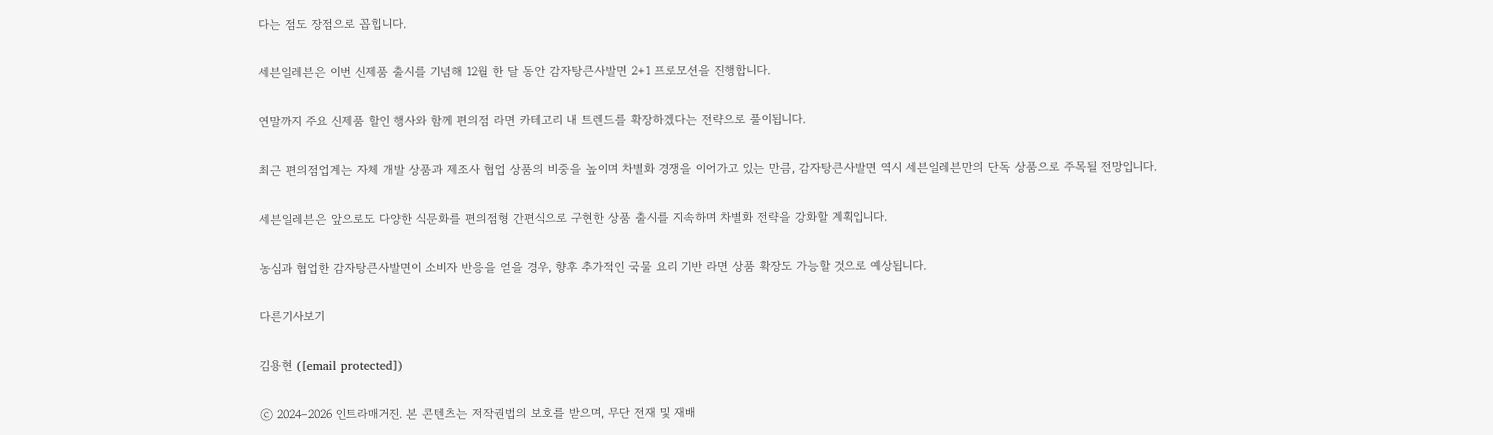다는 점도 장점으로 꼽힙니다.

세븐일레븐은 이번 신제품 출시를 기념해 12월 한 달 동안 감자탕큰사발면 2+1 프로모션을 진행합니다.

연말까지 주요 신제품 할인 행사와 함께 편의점 라면 카테고리 내 트렌드를 확장하겠다는 전략으로 풀이됩니다.

최근 편의점업계는 자체 개발 상품과 제조사 협업 상품의 비중을 높이며 차별화 경쟁을 이어가고 있는 만큼, 감자탕큰사발면 역시 세븐일레븐만의 단독 상품으로 주목될 전망입니다.

세븐일레븐은 앞으로도 다양한 식문화를 편의점형 간편식으로 구현한 상품 출시를 지속하며 차별화 전략을 강화할 계획입니다.

농심과 협업한 감자탕큰사발면이 소비자 반응을 얻을 경우, 향후 추가적인 국물 요리 기반 라면 상품 확장도 가능할 것으로 예상됩니다.

다른기사보기

김용현 ([email protected])

ⓒ 2024–2026 인트라매거진. 본 콘텐츠는 저작권법의 보호를 받으며, 무단 전재 및 재배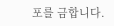포를 금합니다.